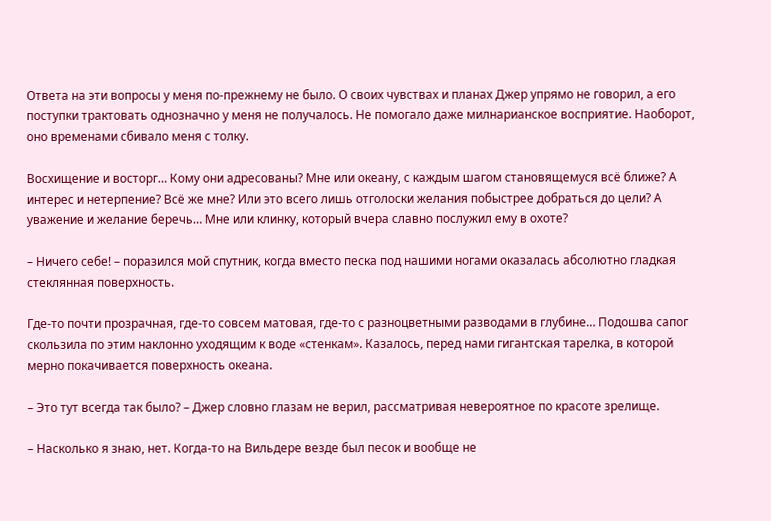Ответа на эти вопросы у меня по-прежнему не было. О своих чувствах и планах Джер упрямо не говорил, а его поступки трактовать однозначно у меня не получалось. Не помогало даже милнарианское восприятие. Наоборот, оно временами сбивало меня с толку.

Восхищение и восторг… Кому они адресованы? Мне или океану, с каждым шагом становящемуся всё ближе? А интерес и нетерпение? Всё же мне? Или это всего лишь отголоски желания побыстрее добраться до цели? А уважение и желание беречь… Мне или клинку, который вчера славно послужил ему в охоте?

– Ничего себе! – поразился мой спутник, когда вместо песка под нашими ногами оказалась абсолютно гладкая стеклянная поверхность.

Где-то почти прозрачная, где-то совсем матовая, где-то с разноцветными разводами в глубине… Подошва сапог скользила по этим наклонно уходящим к воде «стенкам». Казалось, перед нами гигантская тарелка, в которой мерно покачивается поверхность океана.

– Это тут всегда так было? – Джер словно глазам не верил, рассматривая невероятное по красоте зрелище.

– Насколько я знаю, нет. Когда-то на Вильдере везде был песок и вообще не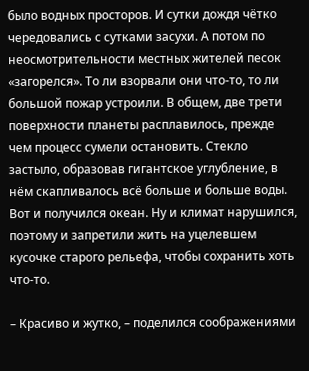было водных просторов. И сутки дождя чётко чередовались с сутками засухи. А потом по неосмотрительности местных жителей песок «загорелся». То ли взорвали они что-то, то ли большой пожар устроили. В общем, две трети поверхности планеты расплавилось, прежде чем процесс сумели остановить. Стекло застыло, образовав гигантское углубление, в нём скапливалось всё больше и больше воды. Вот и получился океан. Ну и климат нарушился, поэтому и запретили жить на уцелевшем кусочке старого рельефа, чтобы сохранить хоть что-то.

– Красиво и жутко, – поделился соображениями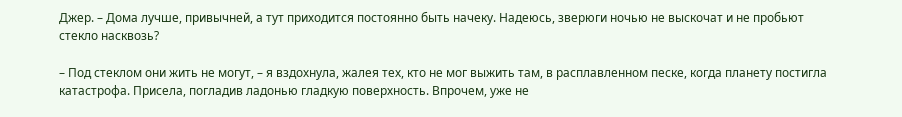Джер. – Дома лучше, привычней, а тут приходится постоянно быть начеку. Надеюсь, зверюги ночью не выскочат и не пробьют стекло насквозь?

– Под стеклом они жить не могут, – я вздохнула, жалея тех, кто не мог выжить там, в расплавленном песке, когда планету постигла катастрофа. Присела, погладив ладонью гладкую поверхность. Впрочем, уже не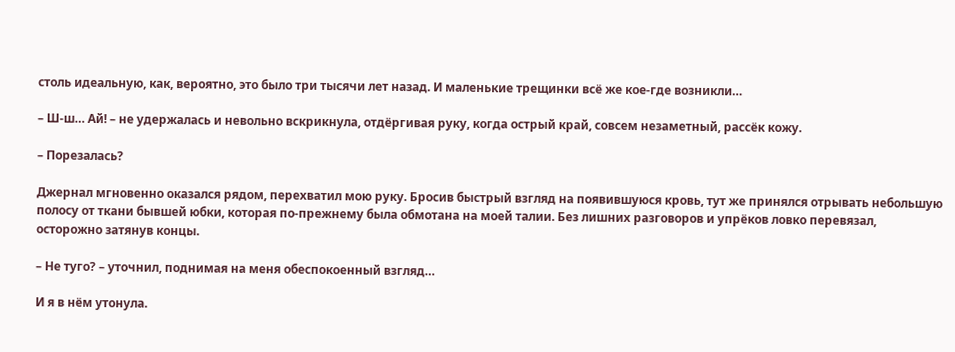столь идеальную, как, вероятно, это было три тысячи лет назад. И маленькие трещинки всё же кое-где возникли…

– Ш-ш… Ай! – не удержалась и невольно вскрикнула, отдёргивая руку, когда острый край, совсем незаметный, рассёк кожу.

– Порезалась?

Джернал мгновенно оказался рядом, перехватил мою руку. Бросив быстрый взгляд на появившуюся кровь, тут же принялся отрывать небольшую полосу от ткани бывшей юбки, которая по-прежнему была обмотана на моей талии. Без лишних разговоров и упрёков ловко перевязал, осторожно затянув концы.

– Не туго? – уточнил, поднимая на меня обеспокоенный взгляд…

И я в нём утонула.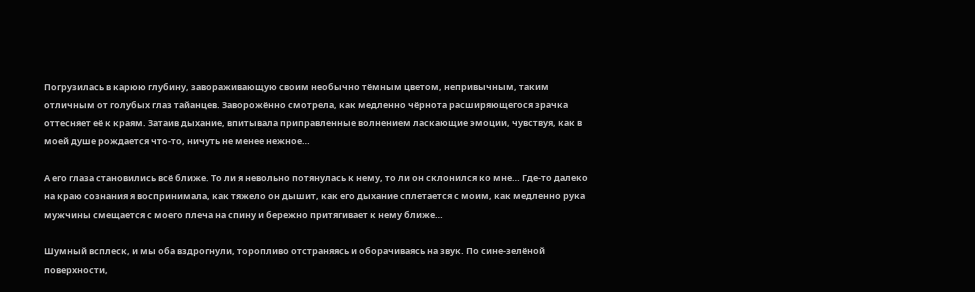Погрузилась в карюю глубину, завораживающую своим необычно тёмным цветом, непривычным, таким отличным от голубых глаз тайанцев. Заворожённо смотрела, как медленно чёрнота расширяющегося зрачка оттесняет её к краям. Затаив дыхание, впитывала приправленные волнением ласкающие эмоции, чувствуя, как в моей душе рождается что-то, ничуть не менее нежное…

А его глаза становились всё ближе. То ли я невольно потянулась к нему, то ли он склонился ко мне… Где-то далеко на краю сознания я воспринимала, как тяжело он дышит, как его дыхание сплетается с моим, как медленно рука мужчины смещается с моего плеча на спину и бережно притягивает к нему ближе…

Шумный всплеск, и мы оба вздрогнули, торопливо отстраняясь и оборачиваясь на звук. По сине-зелёной поверхности,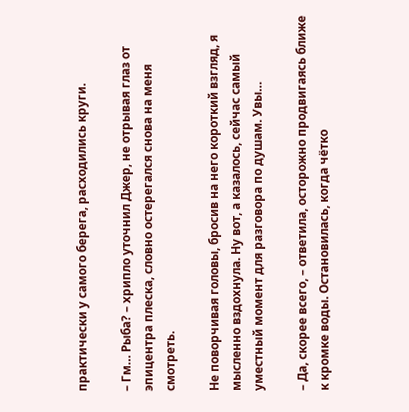практически у самого берега, расходились круги.

– Гм… Рыба? – хрипло уточнил Джер, не отрывая глаз от эпицентра плеска, словно остерегался снова на меня смотреть.

Не поворчивая головы, бросив на него короткий взгляд, я мысленно вздохнула. Ну вот, а казалось, сейчас самый уместный момент для разговора по душам. Увы…

– Да, скорее всего, – ответила, осторожно продвигаясь ближе к кромке воды. Остановилась, когда чётко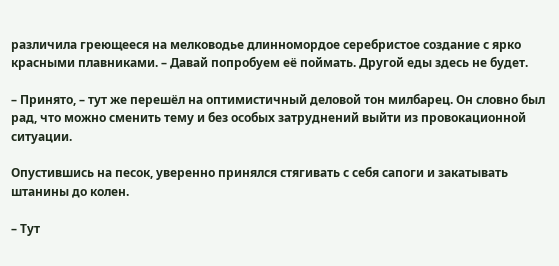различила греющееся на мелководье длинномордое серебристое создание с ярко красными плавниками. – Давай попробуем её поймать. Другой еды здесь не будет.

– Принято, – тут же перешёл на оптимистичный деловой тон милбарец. Он словно был рад, что можно сменить тему и без особых затруднений выйти из провокационной ситуации.

Опустившись на песок, уверенно принялся стягивать с себя сапоги и закатывать штанины до колен.

– Тут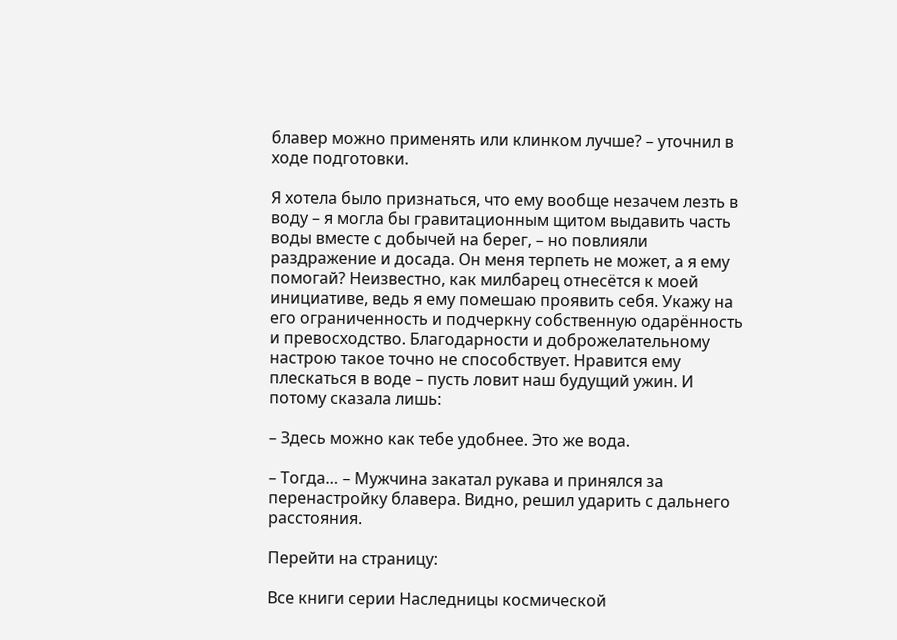блавер можно применять или клинком лучше? – уточнил в ходе подготовки.

Я хотела было признаться, что ему вообще незачем лезть в воду – я могла бы гравитационным щитом выдавить часть воды вместе с добычей на берег, – но повлияли раздражение и досада. Он меня терпеть не может, а я ему помогай? Неизвестно, как милбарец отнесётся к моей инициативе, ведь я ему помешаю проявить себя. Укажу на его ограниченность и подчеркну собственную одарённость и превосходство. Благодарности и доброжелательному настрою такое точно не способствует. Нравится ему плескаться в воде – пусть ловит наш будущий ужин. И потому сказала лишь:

– Здесь можно как тебе удобнее. Это же вода.

– Тогда… – Мужчина закатал рукава и принялся за перенастройку блавера. Видно, решил ударить с дальнего расстояния.

Перейти на страницу:

Все книги серии Наследницы космической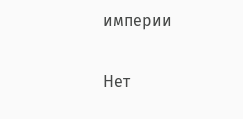империи

Нет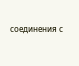соединения с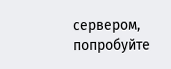сервером, попробуйте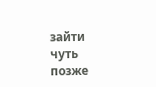зайти чуть позже